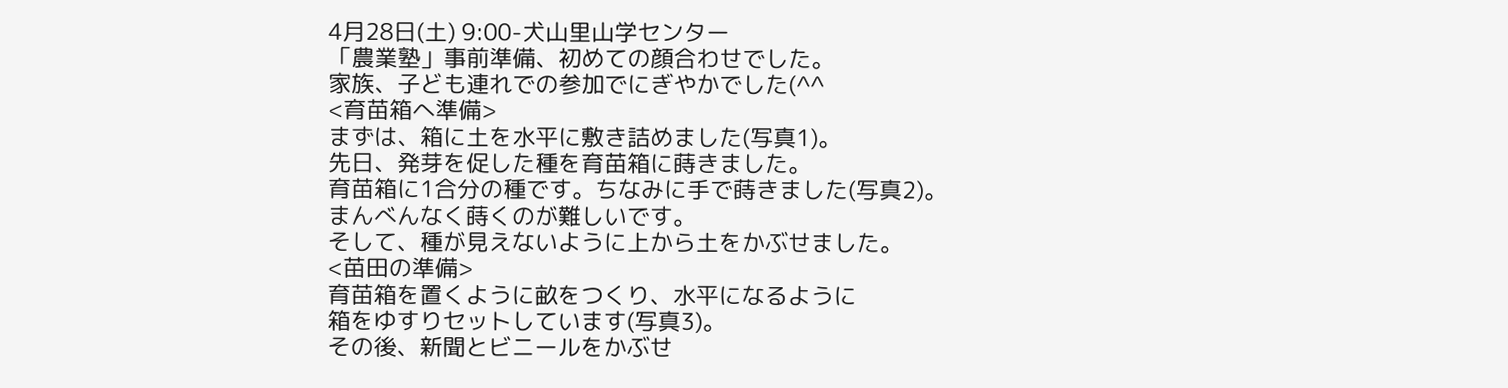4月28日(土) 9:00-犬山里山学センター
「農業塾」事前準備、初めての顔合わせでした。
家族、子ども連れでの参加でにぎやかでした(^^
<育苗箱へ準備>
まずは、箱に土を水平に敷き詰めました(写真1)。
先日、発芽を促した種を育苗箱に蒔きました。
育苗箱に1合分の種です。ちなみに手で蒔きました(写真2)。
まんべんなく蒔くのが難しいです。
そして、種が見えないように上から土をかぶせました。
<苗田の準備>
育苗箱を置くように畝をつくり、水平になるように
箱をゆすりセットしています(写真3)。
その後、新聞とビニールをかぶせ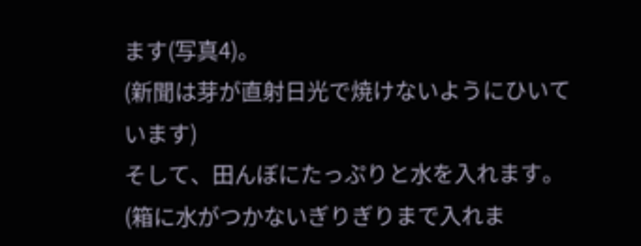ます(写真4)。
(新聞は芽が直射日光で焼けないようにひいています)
そして、田んぼにたっぷりと水を入れます。
(箱に水がつかないぎりぎりまで入れま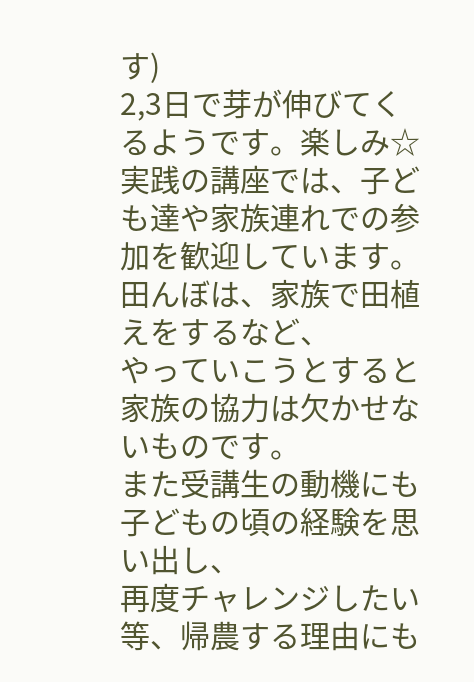す)
2,3日で芽が伸びてくるようです。楽しみ☆
実践の講座では、子ども達や家族連れでの参加を歓迎しています。
田んぼは、家族で田植えをするなど、
やっていこうとすると家族の協力は欠かせないものです。
また受講生の動機にも子どもの頃の経験を思い出し、
再度チャレンジしたい等、帰農する理由にも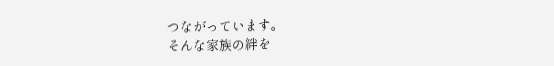つながっています。
そんな家族の絆を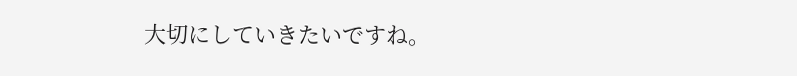大切にしていきたいですね。